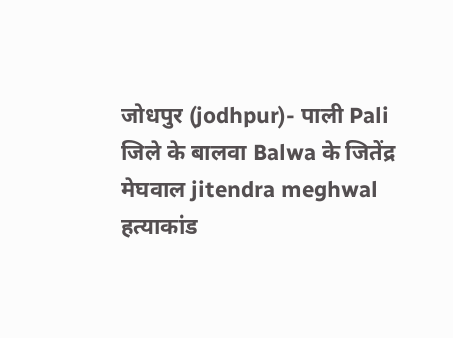जोधपुर (jodhpur)- पाली Pali जिले के बालवा Balwa के जितेंद्र मेघवाल jitendra meghwal हत्याकांड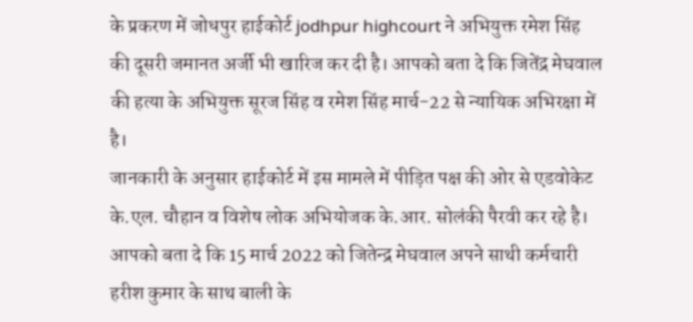के प्रकरण में जोधपुर हाईकोर्ट jodhpur highcourt ने अभियुक्त रमेश सिंह की दूसरी जमानत अर्जी भी खारिज कर दी है। आपको बता दे कि जितेंद्र मेघवाल की हत्या के अभियुक्त सूरज सिंह व रमेश सिंह मार्च-22 से न्यायिक अभिरक्षा में है।
जानकारी के अनुसार हाईकोर्ट में इस मामले में पीड़ित पक्ष की ओर से एडवोकेट के.एल. चौहान व विशेष लोक अभियोजक के.आर. सोलंकी पैरवी कर रहे है। आपको बता दे कि 15 मार्च 2022 को जितेन्द्र मेघवाल अपने साथी कर्मचारी हरीश कुमार के साथ बाली के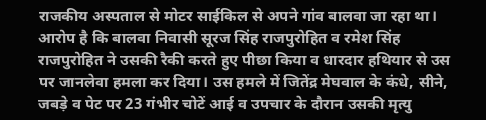राजकीय अस्पताल से मोटर साईकिल से अपने गांव बालवा जा रहा था। आरोप है कि बालवा निवासी सूरज सिंह राजपुरोहित व रमेश सिंह राजपुरोहित ने उसकी रैकी करते हुए पीछा किया व धारदार हथियार से उस पर जानलेवा हमला कर दिया। उस हमले में जितेंद्र मेघवाल के कंधे, सीने, जबड़े व पेट पर 23 गंभीर चोटें आई व उपचार के दौरान उसकी मृत्यु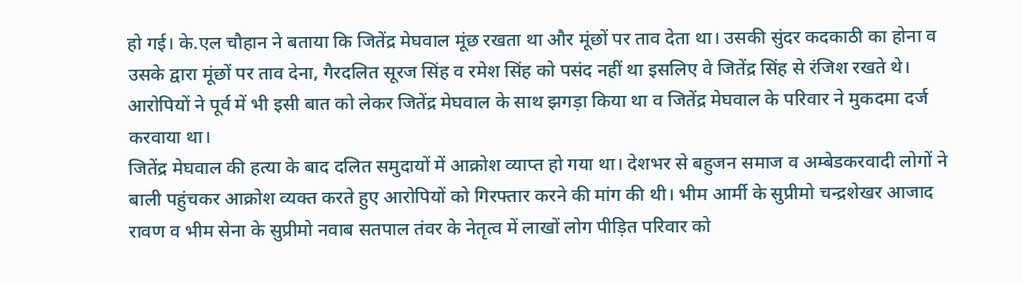हो गई। के.एल चौहान ने बताया कि जितेंद्र मेघवाल मूंछ रखता था और मूंछों पर ताव देता था। उसकी सुंदर कदकाठी का होना व उसके द्वारा मूंछों पर ताव देना, गैरदलित सूरज सिंह व रमेश सिंह को पसंद नहीं था इसलिए वे जितेंद्र सिंह से रंजिश रखते थे। आरोपियों ने पूर्व में भी इसी बात को लेकर जितेंद्र मेघवाल के साथ झगड़ा किया था व जितेंद्र मेघवाल के परिवार ने मुकदमा दर्ज करवाया था।
जितेंद्र मेघवाल की हत्या के बाद दलित समुदायों में आक्रोश व्याप्त हो गया था। देशभर से बहुजन समाज व अम्बेडकरवादी लोगों ने बाली पहुंचकर आक्रोश व्यक्त करते हुए आरोपियों को गिरफ्तार करने की मांग की थी। भीम आर्मी के सुप्रीमो चन्द्रशेखर आजाद रावण व भीम सेना के सुप्रीमो नवाब सतपाल तंवर के नेतृत्व में लाखों लोग पीड़ित परिवार को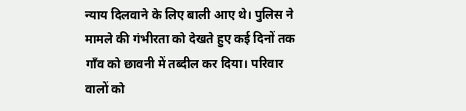न्याय दिलवाने के लिए बाली आए थे। पुलिस ने मामले की गंभीरता को देखते हुए कई दिनों तक गाँव को छावनी में तब्दील कर दिया। परिवार वालों को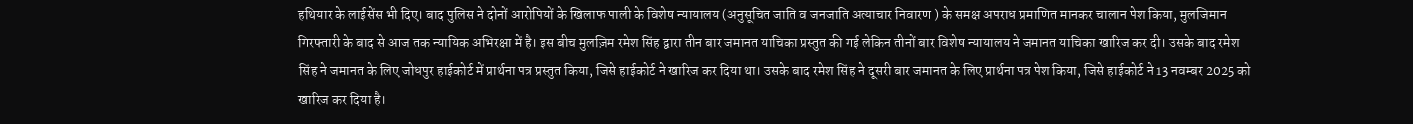हथियार के लाईसेंस भी दिए। बाद पुलिस ने दोनों आरोपियों के खिलाफ पाली के विशेष न्यायालय (अनुसूचित जाति व जनजाति अत्याचार निवारण ) के समक्ष अपराध प्रमाणित मानकर चालान पेश किया, मुलजिमान गिरफ्तारी के बाद से आज तक न्यायिक अभिरक्षा में है। इस बीच मुलज़िम रमेश सिंह द्वारा तीन बार जमानत याचिका प्रस्तुत की गई लेकिन तीनों बार विशेष न्यायालय ने जमानत याचिका खारिज कर दी। उसके बाद रमेश सिंह ने जमानत के लिए जोधपुर हाईकोर्ट में प्रार्थना पत्र प्रस्तुत किया, जिसे हाईकोर्ट ने खारिज कर दिया था। उसके बाद रमेश सिंह ने दूसरी बार जमानत के लिए प्रार्थना पत्र पेश किया, जिसे हाईकोर्ट ने 13 नवम्बर 2025 को खारिज कर दिया है।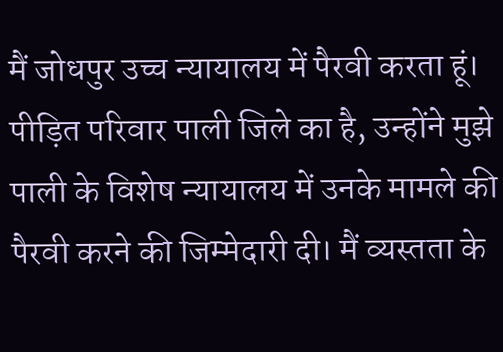मैं जोधपुर उच्च न्यायालय में पैरवी करता हूं। पीड़ित परिवार पाली जिले का है, उन्होंने मुझे पाली के विशेष न्यायालय में उनके मामले की पैरवी करने की जिम्मेदारी दी। मैं व्यस्तता के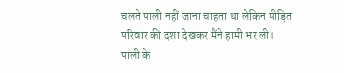चलते पाली नहीं जाना चाहता था लेकिन पीड़ित परिवार की दशा देखकर मैंने हामी भर ली। पाली के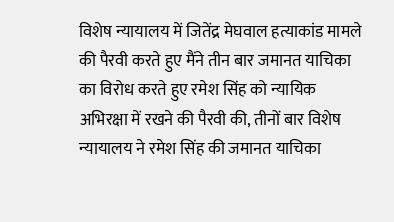विशेष न्यायालय में जितेंद्र मेघवाल हत्याकांड मामले की पैरवी करते हुए मैंने तीन बार जमानत याचिका का विरोध करते हुए रमेश सिंह को न्यायिक अभिरक्षा में रखने की पैरवी की, तीनों बार विशेष न्यायालय ने रमेश सिंह की जमानत याचिका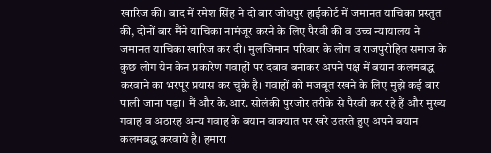खारिज की। बाद में रमेश सिंह ने दो बार जोधपुर हाईकोर्ट में जमानत याचिका प्रस्तुत की, दोनों बार मैंने याचिका नामंजूर करने के लिए पैरवी की व उच्च न्यायालय ने जमानत याचिका खारिज कर दी। मुलजिमान परिवार के लोग व राजपुरोहित समाज के कुछ लोग येन केन प्रकारेण गवाहों पर दबाव बनाकर अपने पक्ष में बयान कलमबद्ध करवाने का भरपूर प्रयास कर चुके है। गवाहों को मजबूत रखने के लिए मुझे कई बार पाली जाना पड़ा। मैं और के.आर. सोलंकी पुरजोर तरीके से पैरवी कर रहे हैं और मुख्य गवाह व अठारह अन्य गवाह के बयान वाक्यात पर खरे उतरते हुए अपने बयान कलमबद्ध करवाये है। हमारा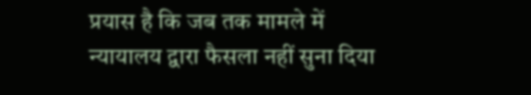प्रयास है कि जब तक मामले में न्यायालय द्वारा फैसला नहीं सुना दिया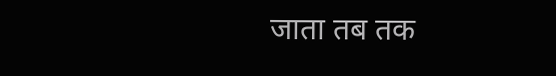जाता तब तक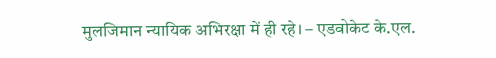मुलजिमान न्यायिक अभिरक्षा में ही रहे। – एडवोकेट के.एल.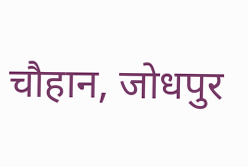चौहान, जोधपुर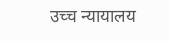उच्च न्यायालय